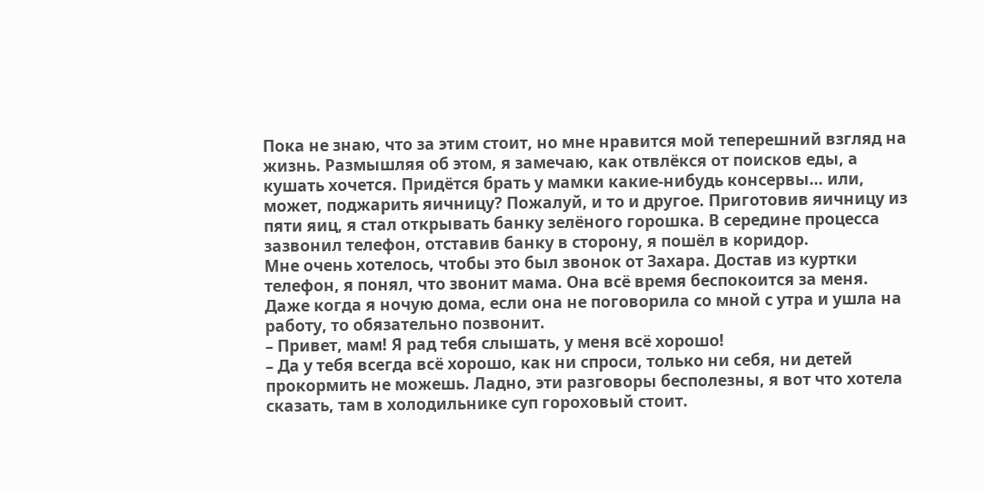Пока не знаю, что за этим стоит, но мне нравится мой теперешний взгляд на жизнь. Размышляя об этом, я замечаю, как отвлёкся от поисков еды, а кушать хочется. Придётся брать у мамки какие-нибудь консервы… или, может, поджарить яичницу? Пожалуй, и то и другое. Приготовив яичницу из пяти яиц, я стал открывать банку зелёного горошка. В середине процесса зазвонил телефон, отставив банку в сторону, я пошёл в коридор.
Мне очень хотелось, чтобы это был звонок от Захара. Достав из куртки телефон, я понял, что звонит мама. Она всё время беспокоится за меня. Даже когда я ночую дома, если она не поговорила со мной с утра и ушла на работу, то обязательно позвонит.
– Привет, мам! Я рад тебя слышать, у меня всё хорошо!
– Да у тебя всегда всё хорошо, как ни спроси, только ни себя, ни детей прокормить не можешь. Ладно, эти разговоры бесполезны, я вот что хотела сказать, там в холодильнике суп гороховый стоит.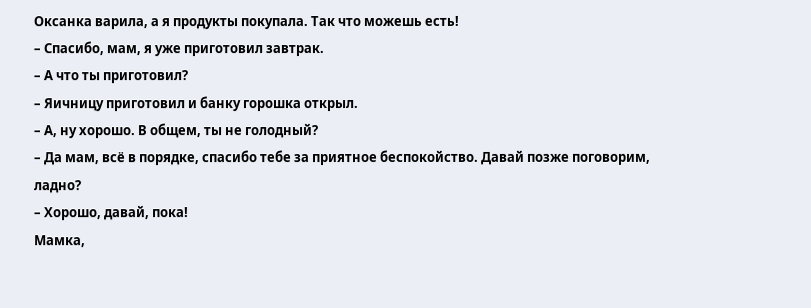Оксанка варила, а я продукты покупала. Так что можешь есть!
– Спасибо, мам, я уже приготовил завтрак.
– А что ты приготовил?
– Яичницу приготовил и банку горошка открыл.
– А, ну хорошо. В общем, ты не голодный?
– Да мам, всё в порядке, спасибо тебе за приятное беспокойство. Давай позже поговорим, ладно?
– Хорошо, давай, пока!
Мамка,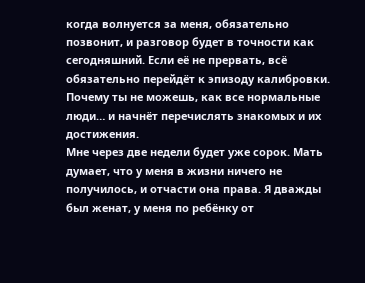когда волнуется за меня, обязательно позвонит, и разговор будет в точности как сегодняшний. Если её не прервать, всё обязательно перейдёт к эпизоду калибровки. Почему ты не можешь, как все нормальные люди… и начнёт перечислять знакомых и их достижения.
Мне через две недели будет уже сорок. Мать думает, что у меня в жизни ничего не получилось, и отчасти она права. Я дважды был женат, у меня по ребёнку от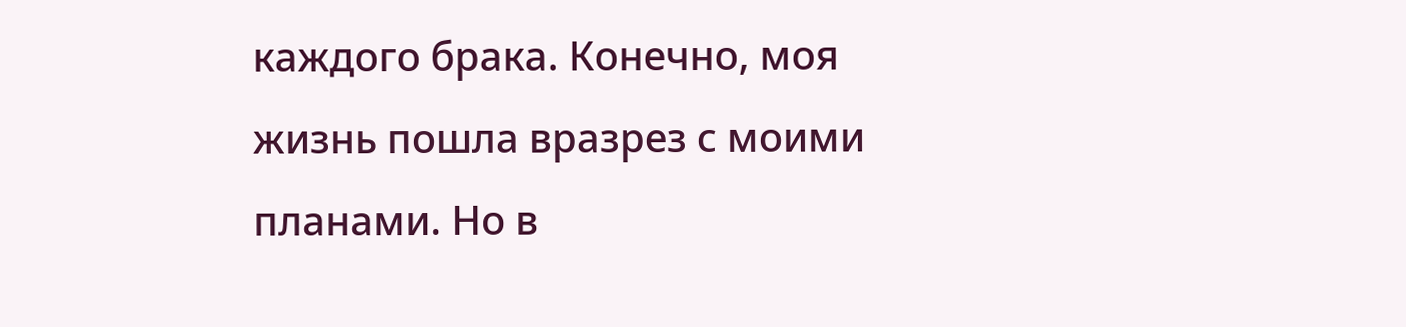каждого брака. Конечно, моя жизнь пошла вразрез с моими планами. Но в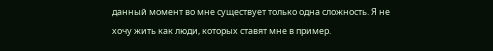данный момент во мне существует только одна сложность. Я не хочу жить как люди, которых ставят мне в пример.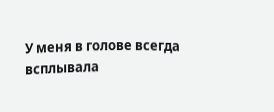У меня в голове всегда всплывала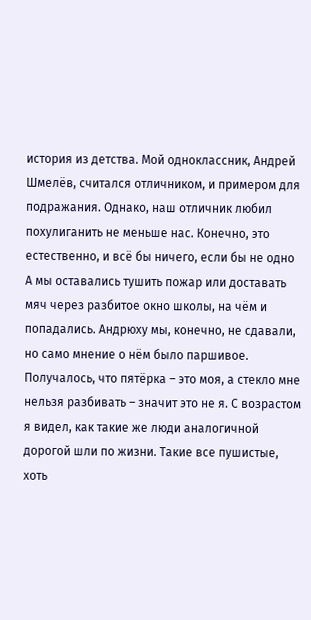история из детства. Мой одноклассник, Андрей Шмелёв, считался отличником, и примером для подражания. Однако, наш отличник любил похулиганить не меньше нас. Конечно, это естественно, и всё бы ничего, если бы не одно
А мы оставались тушить пожар или доставать мяч через разбитое окно школы, на чём и попадались. Андрюху мы, конечно, не сдавали, но само мнение о нём было паршивое. Получалось, что пятёрка – это моя, а стекло мне нельзя разбивать – значит это не я. С возрастом я видел, как такие же люди аналогичной дорогой шли по жизни. Такие все пушистые, хоть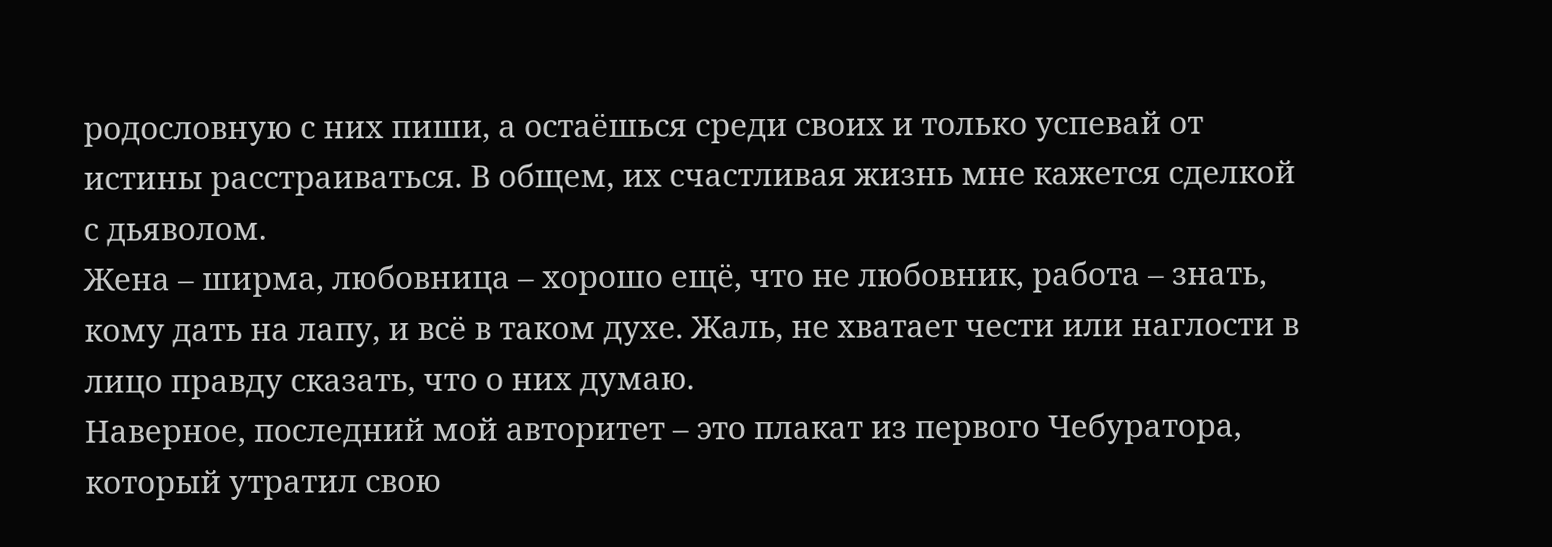родословную с них пиши, а остаёшься среди своих и только успевай от истины расстраиваться. В общем, их счастливая жизнь мне кажется сделкой с дьяволом.
Жена – ширма, любовница – хорошо ещё, что не любовник, работа – знать, кому дать на лапу, и всё в таком духе. Жаль, не хватает чести или наглости в лицо правду сказать, что о них думаю.
Наверное, последний мой авторитет – это плакат из первого Чебуратора, который утратил свою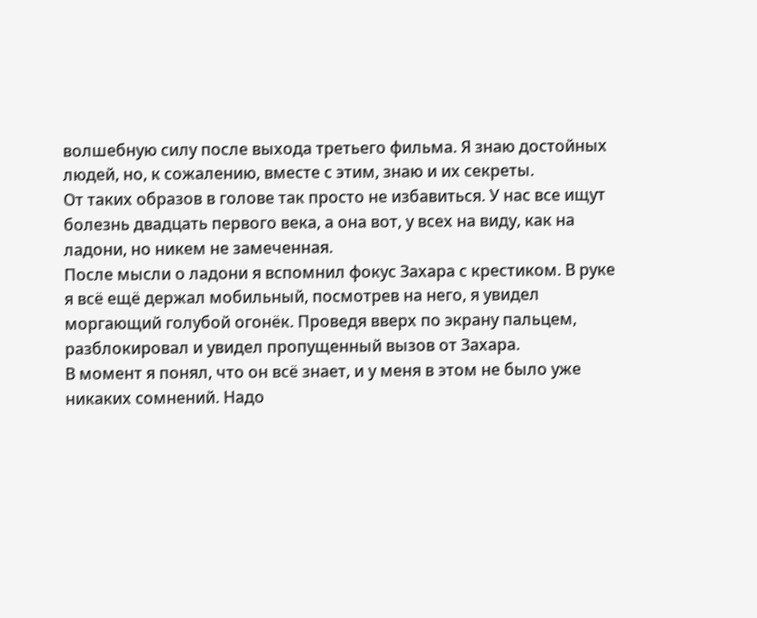волшебную силу после выхода третьего фильма. Я знаю достойных людей, но, к сожалению, вместе с этим, знаю и их секреты.
От таких образов в голове так просто не избавиться. У нас все ищут болезнь двадцать первого века, а она вот, у всех на виду, как на ладони, но никем не замеченная.
После мысли о ладони я вспомнил фокус Захара с крестиком. В руке я всё ещё держал мобильный, посмотрев на него, я увидел моргающий голубой огонёк. Проведя вверх по экрану пальцем, разблокировал и увидел пропущенный вызов от Захара.
В момент я понял, что он всё знает, и у меня в этом не было уже никаких сомнений. Надо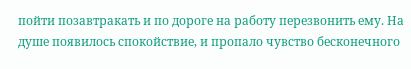пойти позавтракать и по дороге на работу перезвонить ему. На душе появилось спокойствие, и пропало чувство бесконечного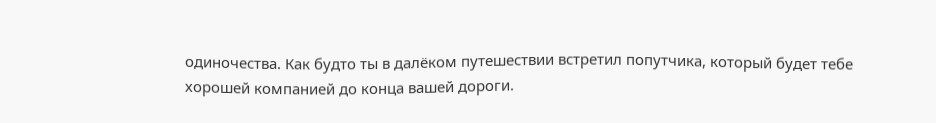одиночества. Как будто ты в далёком путешествии встретил попутчика, который будет тебе хорошей компанией до конца вашей дороги.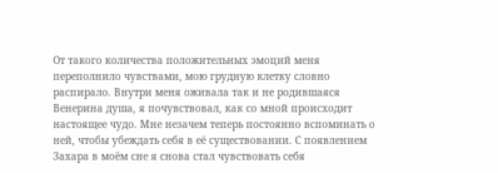От такого количества положительных эмоций меня переполнило чувствами, мою грудную клетку словно распирало. Внутри меня оживала так и не родившаяся Венерина душа, я почувствовал, как со мной происходит настоящее чудо. Мне незачем теперь постоянно вспоминать о ней, чтобы убеждать себя в её существовании. С появлением Захара в моём сне я снова стал чувствовать себя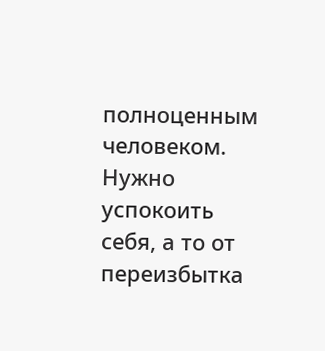полноценным человеком.
Нужно успокоить себя, а то от переизбытка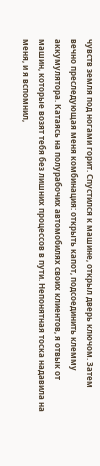чувств земля под ногами горит. Спустился к машине, открыл дверь ключом. Затем вечно преследующая меня комбинация: открыть капот, подсоединить клемму аккумулятора. Катаясь на полурабочих автомобилях своих клиентов, я отвык от машин, которые возят тебя без лишних процессов в пути. Непонятная тоска надавила на меня, и я вспомнил,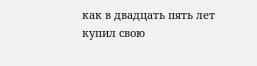как в двадцать пять лет купил свою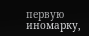первую иномарку,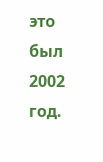это был 2002 год.